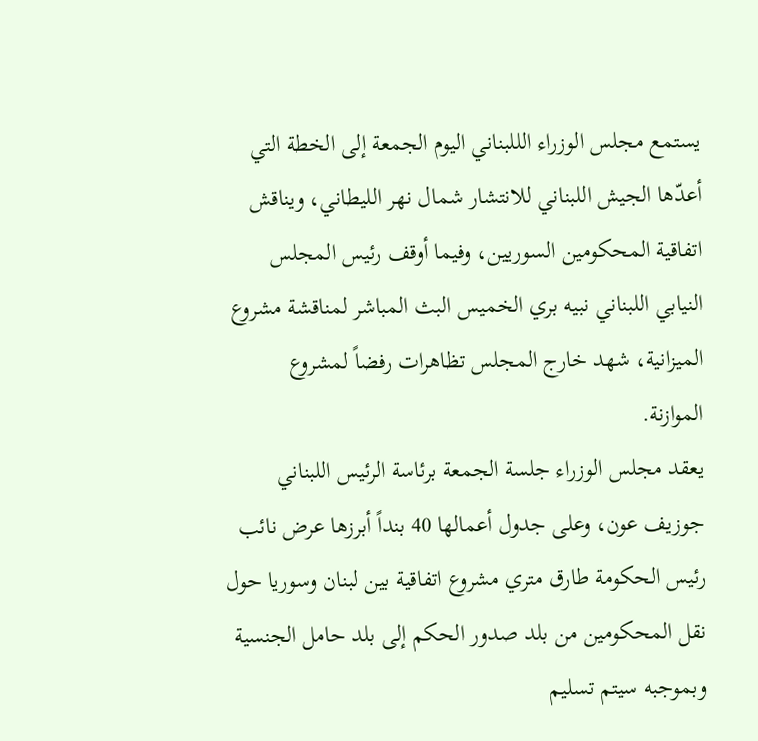يستمع مجلس الوزراء الللبناني اليوم الجمعة إلى الخطة التي أعدّها الجيش اللبناني للانتشار شمال نهر الليطاني، ويناقش اتفاقية المحكومين السوريين، وفيما أوقف رئيس المجلس النيابي اللبناني نبيه بري الخميس البث المباشر لمناقشة مشروع الميزانية، شهد خارج المجلس تظاهرات رفضاً لمشروع الموازنة.
يعقد مجلس الوزراء جلسة الجمعة برئاسة الرئيس اللبناني جوزيف عون، وعلى جدول أعمالها 40 بنداً أبرزها عرض نائب رئيس الحكومة طارق متري مشروع اتفاقية بين لبنان وسوريا حول نقل المحكومين من بلد صدور الحكم إلى بلد حامل الجنسية وبموجبه سيتم تسليم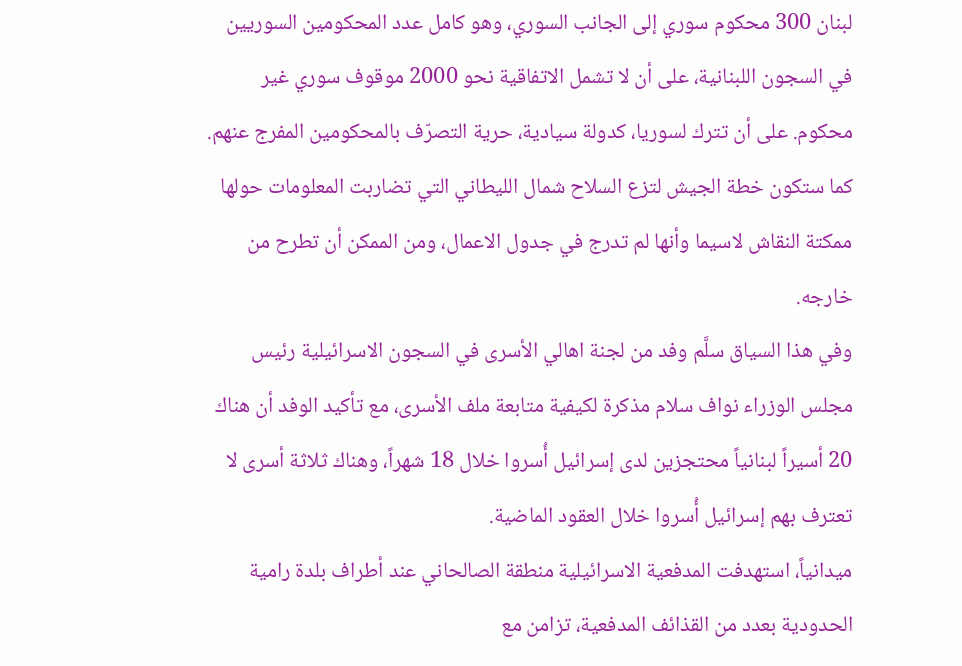لبنان 300 محكوم سوري إلى الجانب السوري، وهو كامل عدد المحكومين السوريين في السجون اللبنانية، على أن لا تشمل الاتفاقية نحو 2000 موقوف سوري غير محكوم. على أن تترك لسوريا، كدولة سيادية، حرية التصرّف بالمحكومين المفرج عنهم.
كما ستكون خطة الجيش لتزع السلاح شمال الليطاني التي تضاربت المعلومات حولها ممكتة النقاش لاسيما وأنها لم تدرج في جدول الاعمال، ومن الممكن أن تطرح من خارجه.
وفي هذا السياق سلَّم وفد من لجنة اهالي الأسرى في السجون الاسرائيلية رئيس مجلس الوزراء نواف سلام مذكرة لكيفية متابعة ملف الأسرى، مع تأكيد الوفد أن هناك 20 أسيراً لبنانياً محتجزين لدى إسرائيل أُسروا خلال 18 شهراً، وهناك ثلاثة أسرى لا تعترف بهم إسرائيل أُسروا خلال العقود الماضية.
ميدانياً، استهدفت المدفعية الاسرائيلية منطقة الصالحاني عند أطراف بلدة رامية الحدودية بعدد من القذائف المدفعية، تزامن مع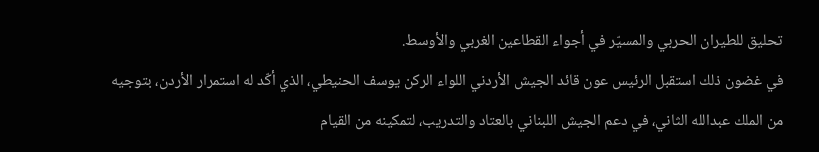تحليق للطيران الحربي والمسيّر في أجواء القطاعين الغربي والأوسط.
في غضون ذلك استقبل الرئيس عون قائد الجيش الأردني اللواء الركن يوسف الحنيطي، الذي أكّد له استمرار الأردن، بتوجيه من الملك عبدالله الثاني، في دعم الجيش اللبناني بالعتاد والتدريب، لتمكينه من القيام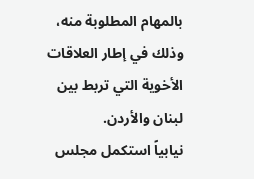بالمهام المطلوبة منه، وذلك في إطار العلاقات الأخوية التي تربط بين لبنان والأردن.
نيابياً استكمل مجلس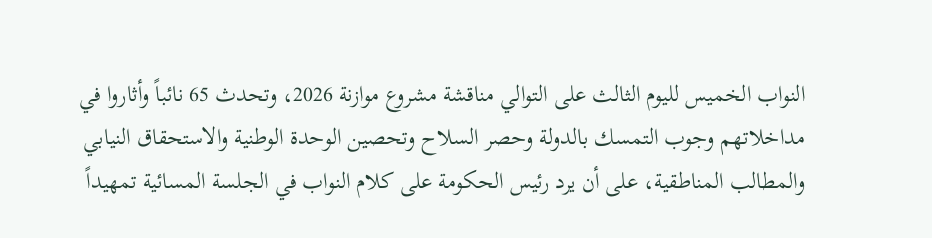النواب الخميس لليوم الثالث على التوالي مناقشة مشروع موازنة 2026، وتحدث 65 نائباً وأثاروا في مداخلاتهم وجوب التمسك بالدولة وحصر السلاح وتحصين الوحدة الوطنية والاستحقاق النيابي والمطالب المناطقية، على أن يرد رئيس الحكومة على كلام النواب في الجلسة المسائية تمهيداً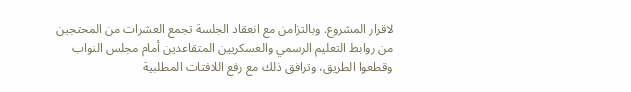لاقرار المشروع. وبالتزامن مع انعقاد الجلسة تجمع العشرات من المحتجين من روابط التعليم الرسمي والعسكريين المتقاعدين أمام مجلس النواب وقطعوا الطريق، وترافق ذلك مع رفع اللافتات المطلبية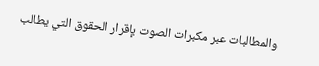والمطالبات عبر مكبرات الصوت بإقرار الحقوق التي يطالب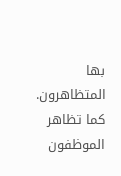بها المتظاهرون.
كما تظاهر الموظفون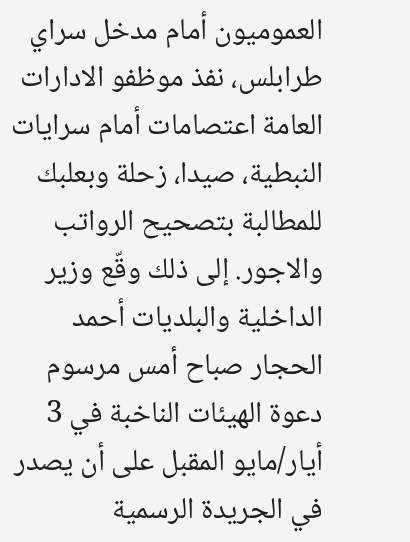العموميون أمام مدخل سراي طرابلس، نفذ موظفو الادارات العامة اعتصامات أمام سرايات النبطية، صيدا، زحلة وبعلبك للمطالبة بتصحيح الرواتب والاجور. إلى ذلك وقّع وزير الداخلية والبلديات أحمد الحجار صباح أمس مرسوم دعوة الهيئات الناخبة في 3 أيار/مايو المقبل على أن يصدر في الجريدة الرسمية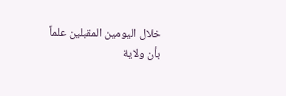خلال اليومين المقبلين علماً بأن ولاية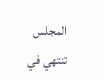المجلس تنتهي في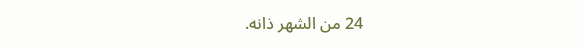24 من الشهر ذانه.